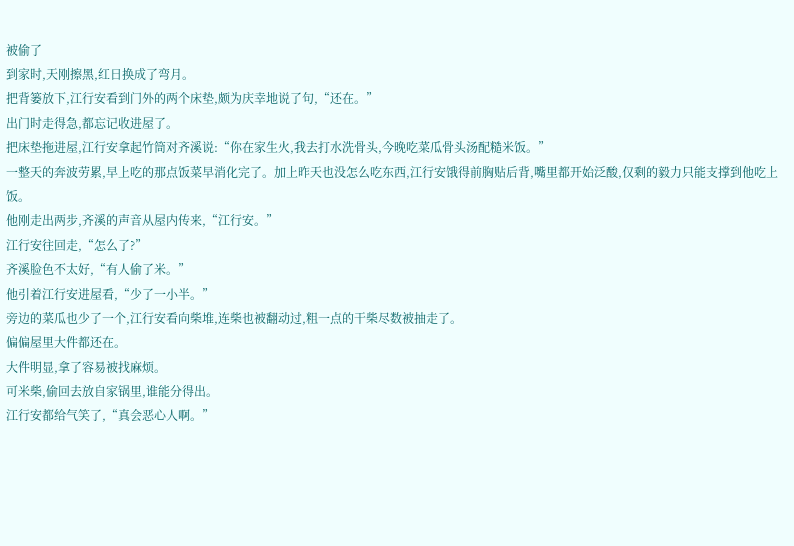被偷了
到家时,天刚擦黑,红日换成了弯月。
把背篓放下,江行安看到门外的两个床垫,颇为庆幸地说了句,“还在。”
出门时走得急,都忘记收进屋了。
把床垫拖进屋,江行安拿起竹筒对齐溪说:“你在家生火,我去打水洗骨头,今晚吃菜瓜骨头汤配糙米饭。”
一整天的奔波劳累,早上吃的那点饭菜早消化完了。加上昨天也没怎么吃东西,江行安饿得前胸贴后背,嘴里都开始泛酸,仅剩的毅力只能支撑到他吃上饭。
他刚走出两步,齐溪的声音从屋内传来,“江行安。”
江行安往回走,“怎么了?”
齐溪脸色不太好,“有人偷了米。”
他引着江行安进屋看,“少了一小半。”
旁边的菜瓜也少了一个,江行安看向柴堆,连柴也被翻动过,粗一点的干柴尽数被抽走了。
偏偏屋里大件都还在。
大件明显,拿了容易被找麻烦。
可米柴,偷回去放自家锅里,谁能分得出。
江行安都给气笑了,“真会恶心人啊。”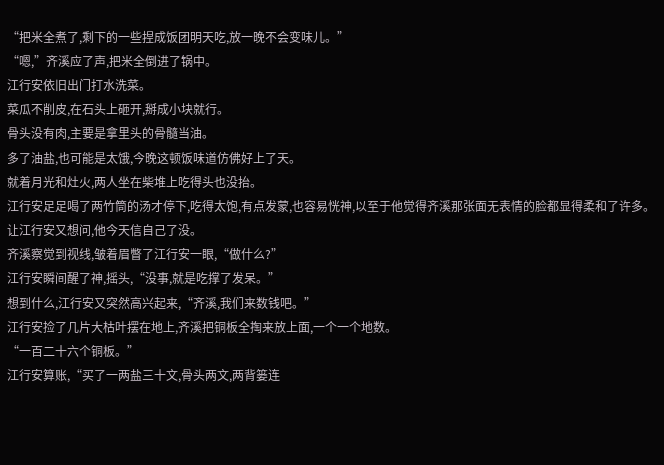“把米全煮了,剩下的一些捏成饭团明天吃,放一晚不会变味儿。”
“嗯,”齐溪应了声,把米全倒进了锅中。
江行安依旧出门打水洗菜。
菜瓜不削皮,在石头上砸开,掰成小块就行。
骨头没有肉,主要是拿里头的骨髓当油。
多了油盐,也可能是太饿,今晚这顿饭味道仿佛好上了天。
就着月光和灶火,两人坐在柴堆上吃得头也没抬。
江行安足足喝了两竹筒的汤才停下,吃得太饱,有点发蒙,也容易恍神,以至于他觉得齐溪那张面无表情的脸都显得柔和了许多。
让江行安又想问,他今天信自己了没。
齐溪察觉到视线,皱着眉瞥了江行安一眼,“做什么?”
江行安瞬间醒了神,摇头,“没事,就是吃撑了发呆。”
想到什么,江行安又突然高兴起来,“齐溪,我们来数钱吧。”
江行安捡了几片大枯叶摆在地上,齐溪把铜板全掏来放上面,一个一个地数。
“一百二十六个铜板。”
江行安算账,“买了一两盐三十文,骨头两文,两背篓连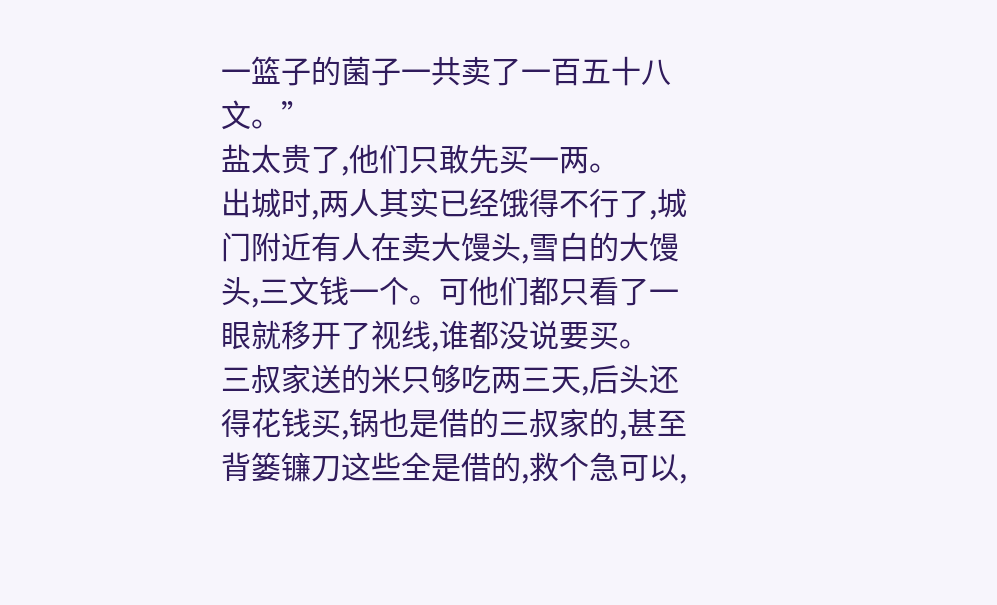一篮子的菌子一共卖了一百五十八文。”
盐太贵了,他们只敢先买一两。
出城时,两人其实已经饿得不行了,城门附近有人在卖大馒头,雪白的大馒头,三文钱一个。可他们都只看了一眼就移开了视线,谁都没说要买。
三叔家送的米只够吃两三天,后头还得花钱买,锅也是借的三叔家的,甚至背篓镰刀这些全是借的,救个急可以,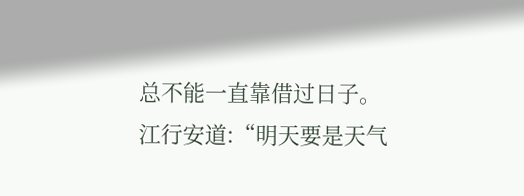总不能一直靠借过日子。
江行安道:“明天要是天气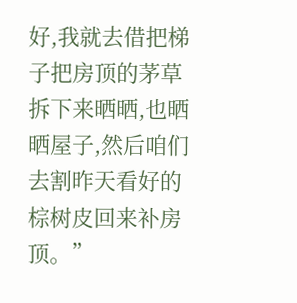好,我就去借把梯子把房顶的茅草拆下来晒晒,也晒晒屋子,然后咱们去割昨天看好的棕树皮回来补房顶。”